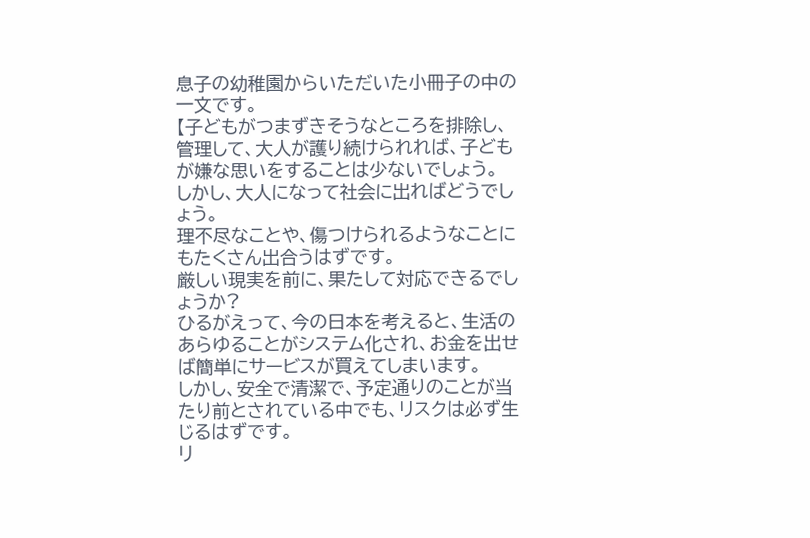息子の幼稚園からいただいた小冊子の中の一文です。
【子どもがつまずきそうなところを排除し、管理して、大人が護り続けられれば、子どもが嫌な思いをすることは少ないでしょう。
しかし、大人になって社会に出ればどうでしょう。
理不尽なことや、傷つけられるようなことにもたくさん出合うはずです。
厳しい現実を前に、果たして対応できるでしょうか?
ひるがえって、今の日本を考えると、生活のあらゆることがシステム化され、お金を出せば簡単にサービスが買えてしまいます。
しかし、安全で清潔で、予定通りのことが当たり前とされている中でも、リスクは必ず生じるはずです。
リ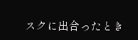スクに出合ったとき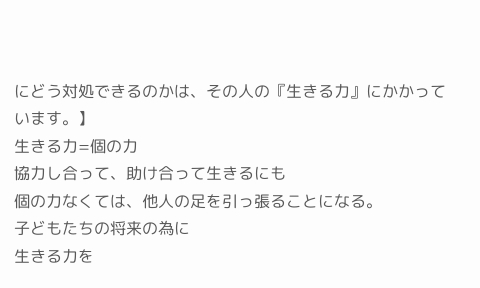にどう対処できるのかは、その人の『生きる力』にかかっています。】
生きる力=個の力
協力し合って、助け合って生きるにも
個の力なくては、他人の足を引っ張ることになる。
子どもたちの将来の為に
生きる力を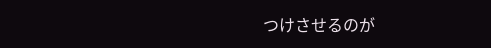つけさせるのが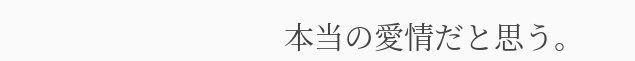本当の愛情だと思う。